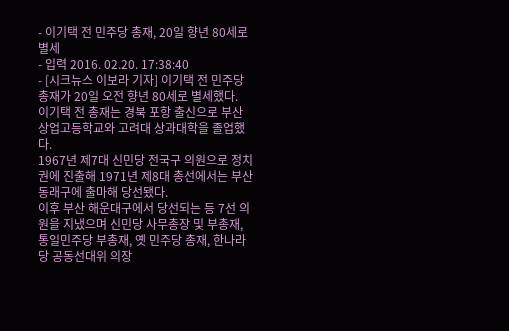- 이기택 전 민주당 총재, 20일 향년 80세로 별세
- 입력 2016. 02.20. 17:38:40
- [시크뉴스 이보라 기자] 이기택 전 민주당 총재가 20일 오전 향년 80세로 별세했다.
이기택 전 총재는 경북 포항 출신으로 부산 상업고등학교와 고려대 상과대학을 졸업했다.
1967년 제7대 신민당 전국구 의원으로 정치권에 진출해 1971년 제8대 총선에서는 부산 동래구에 출마해 당선됐다.
이후 부산 해운대구에서 당선되는 등 7선 의원을 지냈으며 신민당 사무총장 및 부총재, 통일민주당 부총재, 옛 민주당 총재, 한나라당 공동선대위 의장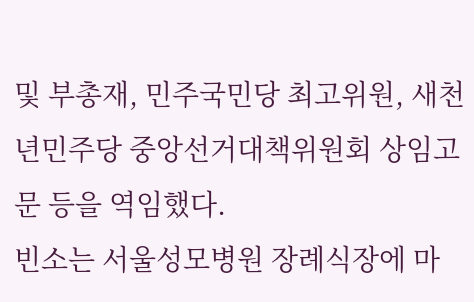및 부총재, 민주국민당 최고위원, 새천년민주당 중앙선거대책위원회 상임고문 등을 역임했다.
빈소는 서울성모병원 장례식장에 마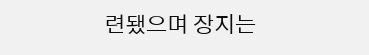련됐으며 장지는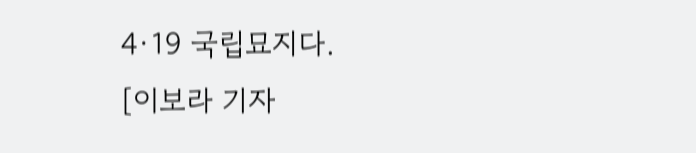4·19 국립묘지다.
[이보라 기자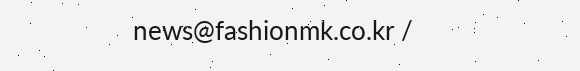news@fashionmk.co.kr /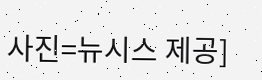사진=뉴시스 제공]